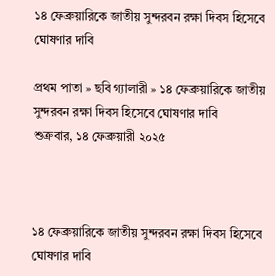১৪ ফেব্রুয়ারিকে জাতীয় সুন্দরবন রক্ষা দিবস হিসেবে ঘোষণার দাবি

প্রথম পাতা » ছবি গ্যালারী » ১৪ ফেব্রুয়ারিকে জাতীয় সুন্দরবন রক্ষা দিবস হিসেবে ঘোষণার দাবি
শুক্রবার, ১৪ ফেব্রুয়ারী ২০২৫



১৪ ফেব্রুয়ারিকে জাতীয় সুন্দরবন রক্ষা দিবস হিসেবে ঘোষণার দাবি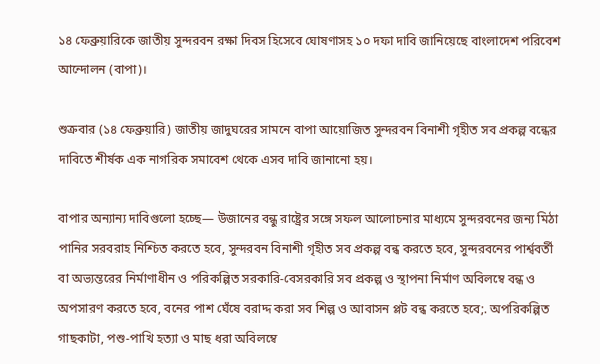১৪ ফেব্রুয়ারিকে জাতীয় সুন্দরবন রক্ষা দিবস হিসেবে ঘোষণাসহ ১০ দফা দাবি জানিয়েছে বাংলাদেশ পরিবেশ আন্দোলন (বাপা)।

শুক্রবার (১৪ ফেব্রুয়ারি) জাতীয় জাদুঘরের সামনে বাপা আয়োজিত সুন্দরবন বিনাশী গৃহীত সব প্রকল্প বন্ধের দাবিতে শীর্ষক এক নাগরিক সমাবেশ থেকে এসব দাবি জানানো হয়।

বাপার অন্যান্য দাবিগুলো হচ্ছে— উজানের বন্ধু রাষ্ট্রের সঙ্গে সফল আলোচনার মাধ্যমে সুন্দরবনের জন্য মিঠা পানির সরবরাহ নিশ্চিত করতে হবে, সুন্দরবন বিনাশী গৃহীত সব প্রকল্প বন্ধ করতে হবে, সুন্দরবনের পার্শ্ববর্তী বা অভ্যন্তরের নির্মাণাধীন ও পরিকল্পিত সরকারি-বেসরকারি সব প্রকল্প ও স্থাপনা নির্মাণ অবিলম্বে বন্ধ ও অপসারণ করতে হবে, বনের পাশ ঘেঁষে বরাদ্দ করা সব শিল্প ও আবাসন প্লট বন্ধ করতে হবে;. অপরিকল্পিত গাছকাটা, পশু-পাখি হত্যা ও মাছ ধরা অবিলম্বে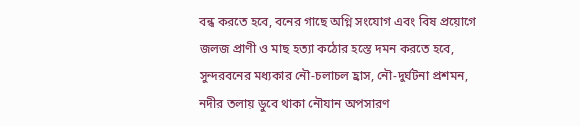বন্ধ করতে হবে, বনের গাছে অগ্নি সংযোগ এবং বিষ প্রয়োগে জলজ প্রাণী ও মাছ হত্যা কঠোর হস্তে দমন করতে হবে, সুন্দরবনের মধ্যকার নৌ-চলাচল হ্রাস, নৌ-দুর্ঘটনা প্রশমন, নদীর তলায় ডুবে থাকা নৌযান অপসারণ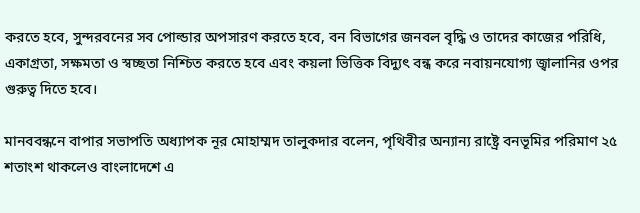করতে হবে, সুন্দরবনের সব পোল্ডার অপসারণ করতে হবে, বন বিভাগের জনবল বৃদ্ধি ও তাদের কাজের পরিধি, একাগ্রতা, সক্ষমতা ও স্বচ্ছতা নিশ্চিত করতে হবে এবং কয়লা ভিত্তিক বিদ্যুৎ বন্ধ করে নবায়নযোগ্য জ্বালানির ওপর গুরুত্ব দিতে হবে।

মানববন্ধনে বাপার সভাপতি অধ্যাপক নূর মোহাম্মদ তালুকদার বলেন, পৃথিবীর অন্যান্য রাষ্ট্রে বনভূমির পরিমাণ ২৫ শতাংশ থাকলেও বাংলাদেশে এ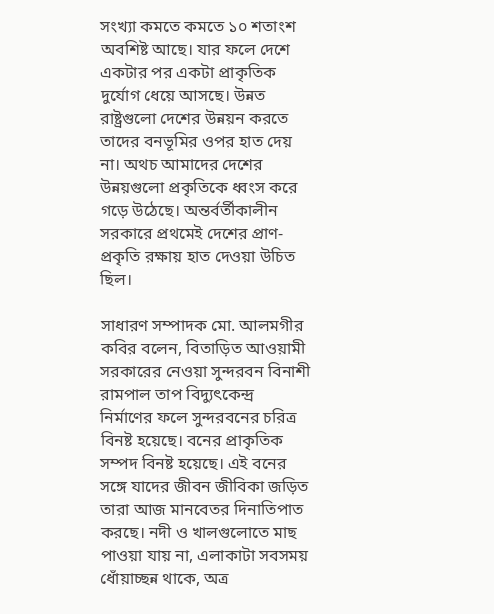সংখ্যা কমতে কমতে ১০ শতাংশ অবশিষ্ট আছে। যার ফলে দেশে একটার পর একটা প্রাকৃতিক দুর্যোগ ধেয়ে আসছে। উন্নত রাষ্ট্রগুলো দেশের উন্নয়ন করতে তাদের বনভূমির ওপর হাত দেয় না। অথচ আমাদের দেশের উন্নয়গুলো প্রকৃতিকে ধ্বংস করে গড়ে উঠেছে। অন্তর্বর্তীকালীন সরকারে প্রথমেই দেশের প্রাণ-প্রকৃতি রক্ষায় হাত দেওয়া উচিত ছিল।

সাধারণ সম্পাদক মো. আলমগীর কবির বলেন, বিতাড়িত আওয়ামী সরকারের নেওয়া সুন্দরবন বিনাশী রামপাল তাপ বিদ্যুৎকেন্দ্র নির্মাণের ফলে সুন্দরবনের চরিত্র বিনষ্ট হয়েছে। বনের প্রাকৃতিক সম্পদ বিনষ্ট হয়েছে। এই বনের সঙ্গে যাদের জীবন জীবিকা জড়িত তারা আজ মানবেতর দিনাতিপাত করছে। নদী ও খালগুলোতে মাছ পাওয়া যায় না, এলাকাটা সবসময় ধোঁয়াচ্ছন্ন থাকে, অত্র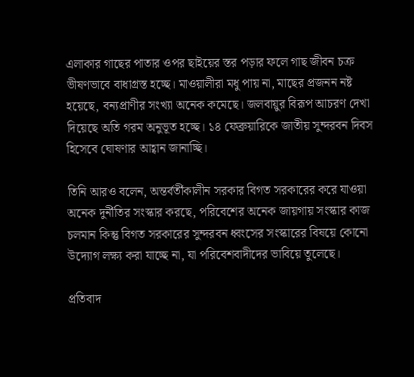এলাকার গাছের পাতার ওপর ছাইয়ের স্তর পড়ার ফলে গাছ জীবন চক্র ভীষণভাবে বাধাগ্রস্ত হচ্ছে। মাওয়ালীরা মধু পায় না, মাছের প্রজনন নষ্ট হয়েছে, বন্যপ্রাণীর সংখ্যা অনেক কমেছে। জলবায়ুর বিরূপ আচরণ দেখা দিয়েছে অতি গরম অনুভূত হচ্ছে। ১৪ ফেব্রুয়ারিকে জাতীয় সুন্দরবন দিবস হিসেবে ঘোষণার আহ্বান জানাচ্ছি।

তিনি আরও বলেন, অন্তর্বর্তীকালীন সরকার বিগত সরকারের করে যাওয়া অনেক দুর্নীতির সংস্কার করছে, পরিবেশের অনেক জায়গায় সংস্কার কাজ চলমান কিন্তু বিগত সরকারের সুন্দরবন ধ্বংসের সংস্কারের বিষয়ে কোনো উদ্যোগ লক্ষ্য করা যাচ্ছে না, যা পরিবেশবাদীদের ভাবিয়ে তুলেছে।

প্রতিবাদ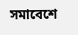সমাবেশে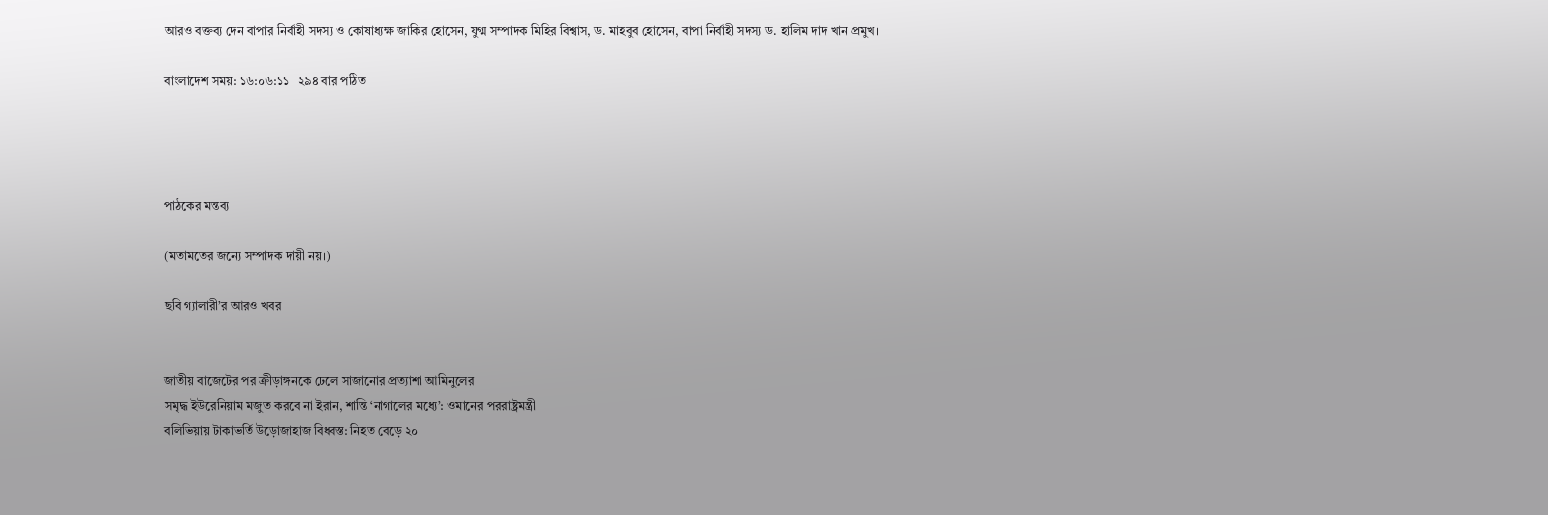আরও বক্তব্য দেন বাপার নির্বাহী সদস্য ও কোষাধ্যক্ষ জাকির হোসেন, যুগ্ম সম্পাদক মিহির বিশ্বাস, ড. মাহবুব হোসেন, বাপা নির্বাহী সদস্য ড. হালিম দাদ খান প্রমুখ।

বাংলাদেশ সময়: ১৬:০৬:১১   ২৯৪ বার পঠিত




পাঠকের মন্তব্য

(মতামতের জন্যে সম্পাদক দায়ী নয়।)

ছবি গ্যালারী’র আরও খবর


জাতীয় বাজেটের পর ক্রীড়াঙ্গনকে ঢেলে সাজানোর প্রত্যাশা আমিনুলের
সমৃদ্ধ ইউরেনিয়াম মজুত করবে না ইরান, শান্তি ‘নাগালের মধ্যে’: ওমানের পররাষ্ট্রমন্ত্রী
বলিভিয়ায় টাকাভর্তি উড়োজাহাজ বিধ্বস্ত: নিহত বেড়ে ২০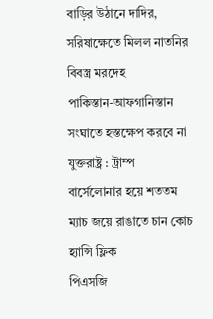বাড়ির উঠানে দাদির, সরিষাক্ষেতে মিলল নাতনির বিবস্ত্র মরদেহ
পাকিস্তান-আফগানিস্তান সংঘাতে হস্তক্ষেপ করবে না যুক্তরাষ্ট্র : ট্রাম্প
বার্সেলোনার হয়ে শততম ম্যাচ জয়ে রাঙাতে চান কোচ হ্যান্সি ফ্লিক
পিএসজি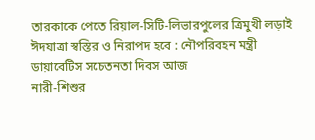তারকাকে পেতে রিয়াল-সিটি-লিভারপুলের ত্রিমুখী লড়াই
ঈদযাত্রা স্বস্তির ও নিরাপদ হবে : নৌপরিবহন মন্ত্রী
ডায়াবেটিস সচেতনতা দিবস আজ
নারী-শিশুর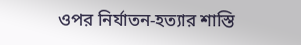ওপর নির্যাতন-হত্যার শাস্তি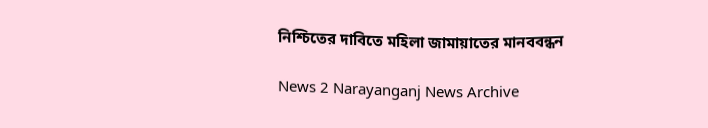নিশ্চিতের দাবিতে মহিলা জামায়াতের মানববন্ধন

News 2 Narayanganj News Archive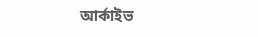আর্কাইভ